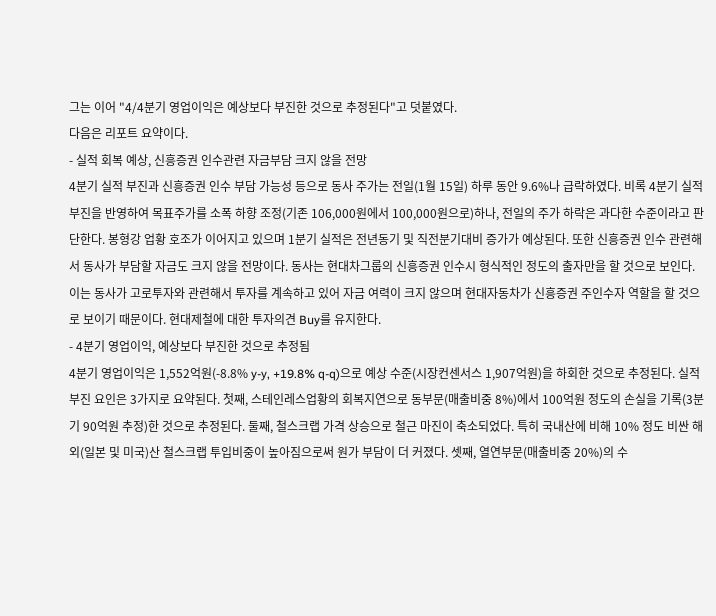그는 이어 "4/4분기 영업이익은 예상보다 부진한 것으로 추정된다"고 덧붙였다.
다음은 리포트 요약이다.
- 실적 회복 예상, 신흥증권 인수관련 자금부담 크지 않을 전망
4분기 실적 부진과 신흥증권 인수 부담 가능성 등으로 동사 주가는 전일(1월 15일) 하루 동안 9.6%나 급락하였다. 비록 4분기 실적 부진을 반영하여 목표주가를 소폭 하향 조정(기존 106,000원에서 100,000원으로)하나, 전일의 주가 하락은 과다한 수준이라고 판단한다. 봉형강 업황 호조가 이어지고 있으며 1분기 실적은 전년동기 및 직전분기대비 증가가 예상된다. 또한 신흥증권 인수 관련해서 동사가 부담할 자금도 크지 않을 전망이다. 동사는 현대차그룹의 신흥증권 인수시 형식적인 정도의 출자만을 할 것으로 보인다. 이는 동사가 고로투자와 관련해서 투자를 계속하고 있어 자금 여력이 크지 않으며 현대자동차가 신흥증권 주인수자 역할을 할 것으로 보이기 때문이다. 현대제철에 대한 투자의견 Buy를 유지한다.
- 4분기 영업이익, 예상보다 부진한 것으로 추정됨
4분기 영업이익은 1,552억원(-8.8% y-y, +19.8% q-q)으로 예상 수준(시장컨센서스 1,907억원)을 하회한 것으로 추정된다. 실적 부진 요인은 3가지로 요약된다. 첫째, 스테인레스업황의 회복지연으로 동부문(매출비중 8%)에서 100억원 정도의 손실을 기록(3분기 90억원 추정)한 것으로 추정된다. 둘째, 철스크랩 가격 상승으로 철근 마진이 축소되었다. 특히 국내산에 비해 10% 정도 비싼 해외(일본 및 미국)산 철스크랩 투입비중이 높아짐으로써 원가 부담이 더 커졌다. 셋째, 열연부문(매출비중 20%)의 수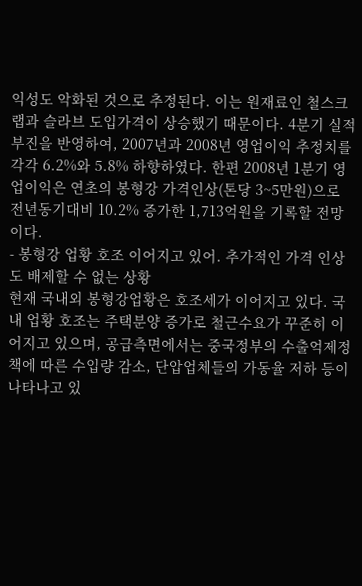익성도 악화된 것으로 추정된다. 이는 원재료인 철스크랩과 슬라브 도입가격이 상승했기 때문이다. 4분기 실적부진을 반영하여, 2007년과 2008년 영업이익 추정치를 각각 6.2%와 5.8% 하향하였다. 한편 2008년 1분기 영업이익은 연초의 봉형강 가격인상(톤당 3~5만원)으로 전년동기대비 10.2% 증가한 1,713억원을 기록할 전망이다.
- 봉형강 업황 호조 이어지고 있어. 추가적인 가격 인상도 배제할 수 없는 상황
현재 국내외 봉형강업황은 호조세가 이어지고 있다. 국내 업황 호조는 주택분양 증가로 철근수요가 꾸준히 이어지고 있으며, 공급측면에서는 중국정부의 수출억제정책에 따른 수입량 감소, 단압업체들의 가동율 저하 등이 나타나고 있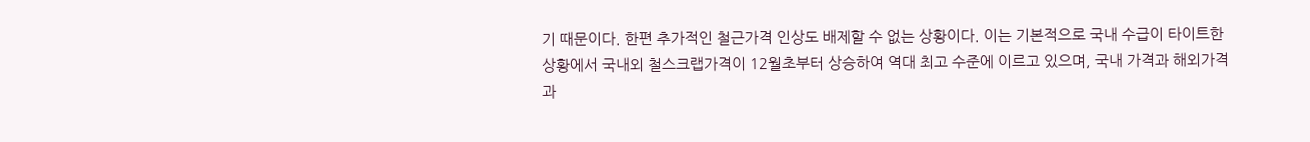기 때문이다. 한편 추가적인 철근가격 인상도 배제할 수 없는 상황이다. 이는 기본적으로 국내 수급이 타이트한 상황에서 국내외 철스크랩가격이 12월초부터 상승하여 역대 최고 수준에 이르고 있으며, 국내 가격과 해외가격과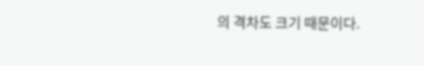의 격차도 크기 때문이다.